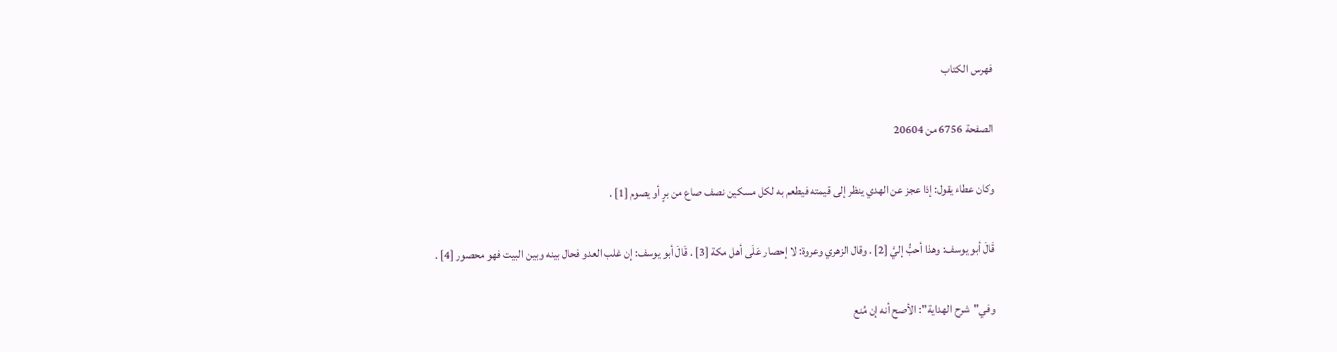فهرس الكتاب

الصفحة 6756 من 20604

وكان عطاء يقول: إذا عجز عن الهدي ينظر إلى قيمته فيطعم به لكل مسكين نصف صاع من برٍ أو يصوم [1] .

قَالَ أبو يوسف: وهذا أحبُّ إليَّ [2] . وقال الزهري وعروة: لا إحصار عَلَى أهل مكة [3] . قَالَ أبو يوسف: إن غلب العدو فحال بينه وبين البيت فهو محصور [4] .

وفي"شرح الهداية": الأصح أنه إن مُنع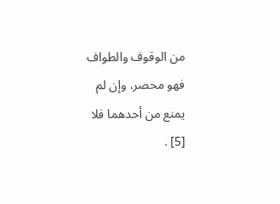من الوقوف والطواف فهو محصر، وإن لم يمنع من أحدهما فلا [5] .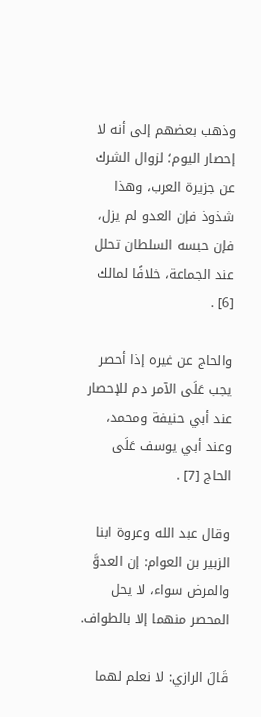وذهب بعضهم إلى أنه لا إحصار اليوم؛ لزوال الشرك عن جزيرة العرب، وهذا شذوذ فإن العدو لم يزل، فإن حبسه السلطان تحلل عند الجماعة، خلافًا لمالك [6] .

والحاج عن غيره إذا أحصر يجب عَلَى الآمر دم للإحصار عند أبي حنيفة ومحمد، وعند أبي يوسف عَلَى الحاج [7] .

وقال عبد الله وعروة ابنا الزبير بن العوام: إن العدوَّ والمرض سواء، لا يحل المحصر منهما إلا بالطواف.

قَالَ الرازي: لا نعلم لهما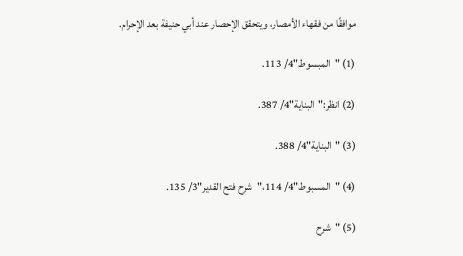موافقًا من فقهاء الأمصار، ويتحقق الإحصار عند أبي حنيفة بعد الإحرام.

(1) "المبسوط"4/ 113.

(2) انظر:"البناية"4/ 387.

(3) "البناية"4/ 388.

(4) "المسبوط"4/ 114،"شرح فتح القدير"3/ 135.

(5) "شرح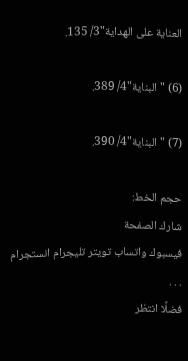العناية على الهداية"3/ 135.

(6) "البناية"4/ 389.

(7) "البناية"4/ 390.

حجم الخط:
شارك الصفحة
فيسبوك واتساب تويتر تليجرام انستجرام
. . .
فضلًا انتظر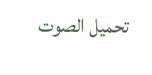تحميل الصوت